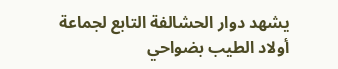يشهد دوار الحشالفة التابع لجماعة أولاد الطيب بضواحي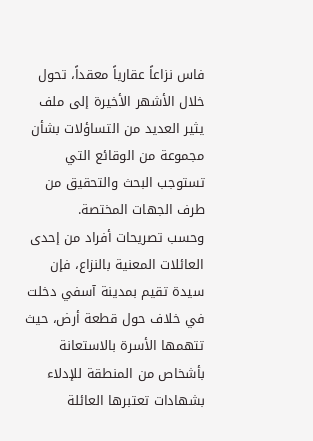فاس نزاعاً عقارياً معقداً، تحول خلال الأشهر الأخيرة إلى ملف يثير العديد من التساؤلات بشأن مجموعة من الوقائع التي تستوجب البحث والتحقيق من طرف الجهات المختصة.
وحسب تصريحات أفراد من إحدى العائلات المعنية بالنزاع، فإن سيدة تقيم بمدينة آسفي دخلت في خلاف حول قطعة أرض، حيث تتهمها الأسرة بالاستعانة بأشخاص من المنطقة للإدلاء بشهادات تعتبرها العائلة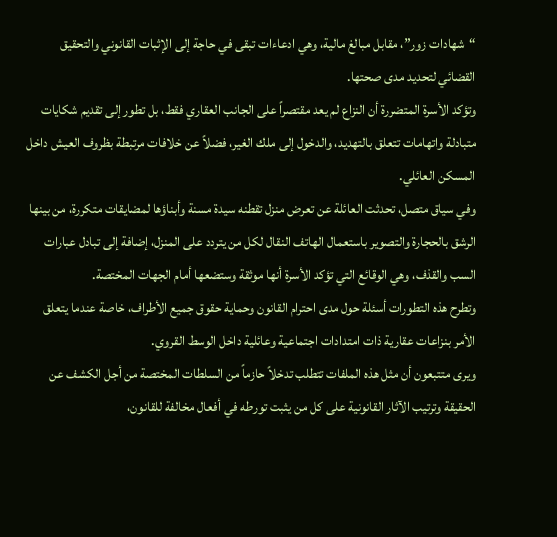“شهادات زور”، مقابل مبالغ مالية، وهي ادعاءات تبقى في حاجة إلى الإثبات القانوني والتحقيق القضائي لتحديد مدى صحتها.
وتؤكد الأسرة المتضررة أن النزاع لم يعد مقتصراً على الجانب العقاري فقط، بل تطور إلى تقديم شكايات متبادلة واتهامات تتعلق بالتهديد، والدخول إلى ملك الغير، فضلاً عن خلافات مرتبطة بظروف العيش داخل المسكن العائلي.
وفي سياق متصل، تحدثت العائلة عن تعرض منزل تقطنه سيدة مسنة وأبناؤها لمضايقات متكررة، من بينها الرشق بالحجارة والتصوير باستعمال الهاتف النقال لكل من يتردد على المنزل، إضافة إلى تبادل عبارات السب والقذف، وهي الوقائع التي تؤكد الأسرة أنها موثقة وستضعها أمام الجهات المختصة.
وتطرح هذه التطورات أسئلة حول مدى احترام القانون وحماية حقوق جميع الأطراف، خاصة عندما يتعلق الأمر بنزاعات عقارية ذات امتدادات اجتماعية وعائلية داخل الوسط القروي.
ويرى متتبعون أن مثل هذه الملفات تتطلب تدخلاً حازماً من السلطات المختصة من أجل الكشف عن الحقيقة وترتيب الآثار القانونية على كل من يثبت تورطه في أفعال مخالفة للقانون،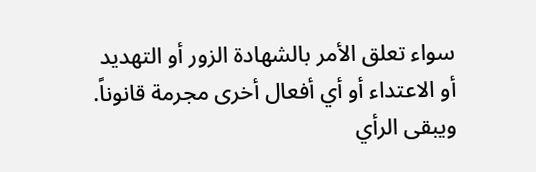سواء تعلق الأمر بالشهادة الزور أو التهديد أو الاعتداء أو أي أفعال أخرى مجرمة قانوناً.
ويبقى الرأي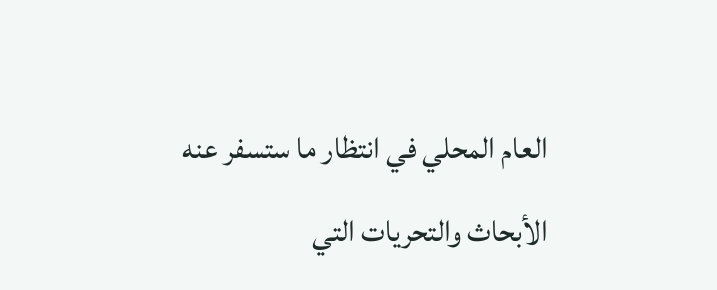العام المحلي في انتظار ما ستسفر عنه الأبحاث والتحريات التي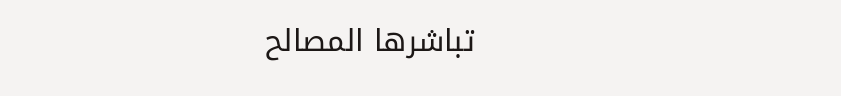تباشرها المصالح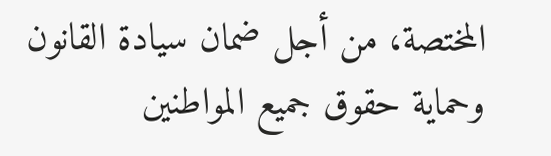المختصة، من أجل ضمان سيادة القانون وحماية حقوق جميع المواطنين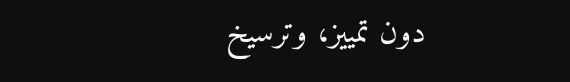دون تمييز، وترسيخ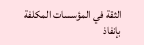الثقة في المؤسسات المكلفة بإنفاذ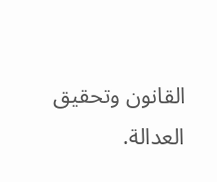القانون وتحقيق العدالة.